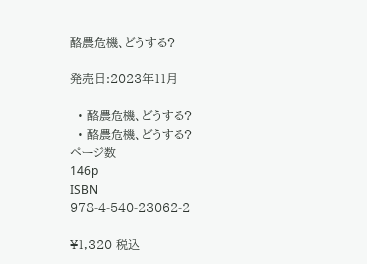酪農危機、どうする?

発売日:2023年11月

  • 酪農危機、どうする?
  • 酪農危機、どうする?
ページ数
146p
ISBN
978-4-540-23062-2

¥1,320 税込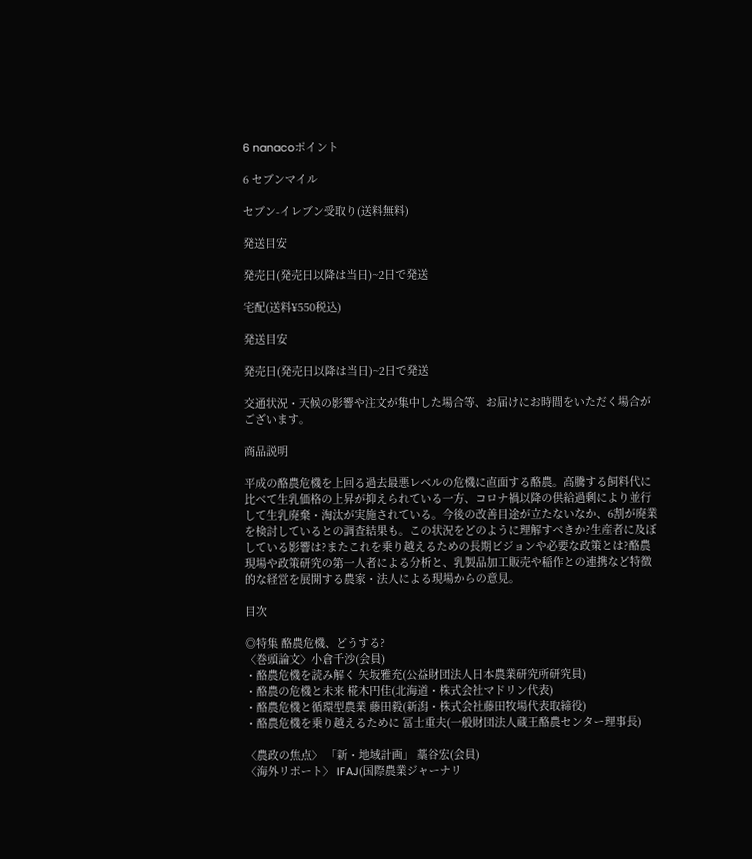6 nanacoポイント

6 セブンマイル

セブン-イレブン受取り(送料無料)

発送目安

発売日(発売日以降は当日)~2日で発送

宅配(送料¥550税込)

発送目安

発売日(発売日以降は当日)~2日で発送

交通状況・天候の影響や注文が集中した場合等、お届けにお時間をいただく場合がございます。

商品説明

平成の酪農危機を上回る過去最悪レベルの危機に直面する酪農。高騰する飼料代に比べて生乳価格の上昇が抑えられている一方、コロナ禍以降の供給過剰により並行して生乳廃棄・淘汰が実施されている。今後の改善目途が立たないなか、6割が廃業を検討しているとの調査結果も。この状況をどのように理解すべきか?生産者に及ぼしている影響は?またこれを乗り越えるための長期ビジョンや必要な政策とは?酪農現場や政策研究の第一人者による分析と、乳製品加工販売や稲作との連携など特徴的な経営を展開する農家・法人による現場からの意見。

目次

◎特集 酪農危機、どうする?
〈巻頭論文〉小倉千沙(会員)
・酪農危機を読み解く 矢坂雅充(公益財団法人日本農業研究所研究員)
・酪農の危機と未来 椛木円佳(北海道・株式会社マドリン代表)
・酪農危機と循環型農業 藤田毅(新潟・株式会社藤田牧場代表取締役)
・酪農危機を乗り越えるために 冨士重夫(一般財団法人蔵王酪農センター理事長)

〈農政の焦点〉 「新・地域計画」 藁谷宏(会員)
〈海外リポート〉 IFAJ(国際農業ジャーナリ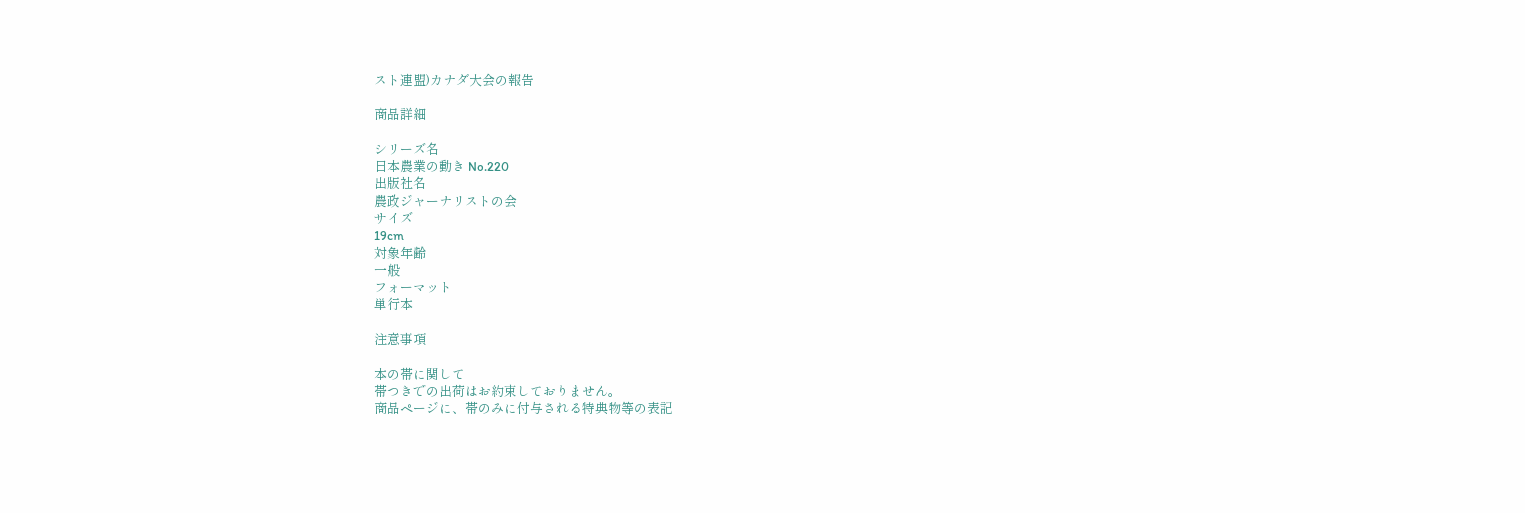スト連盟)カナダ大会の報告

商品詳細

シリーズ名
日本農業の動き No.220
出版社名
農政ジャーナリストの会
サイズ
19cm
対象年齢
一般
フォーマット
単行本

注意事項

本の帯に関して
帯つきでの出荷はお約束しておりません。
商品ページに、帯のみに付与される特典物等の表記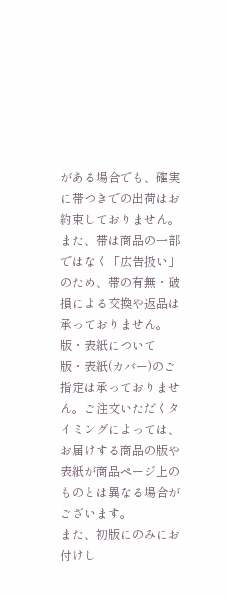がある場合でも、確実に帯つきでの出荷はお約束しておりません。
また、帯は商品の一部ではなく「広告扱い」のため、帯の有無・破損による交換や返品は承っておりません。
版・表紙について
版・表紙(カバー)のご指定は承っておりません。ご注文いただくタイミングによっては、お届けする商品の版や表紙が商品ページ上のものとは異なる場合がございます。
また、初版にのみにお付けし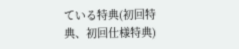ている特典(初回特典、初回仕様特典)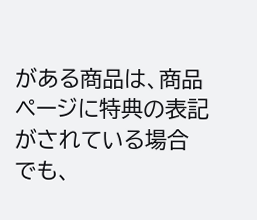がある商品は、商品ページに特典の表記がされている場合でも、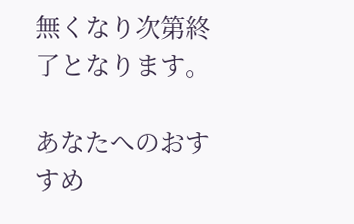無くなり次第終了となります。

あなたへのおすすめ